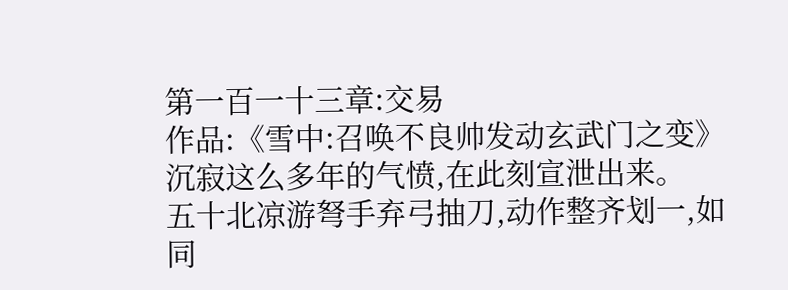第一百一十三章:交易
作品:《雪中:召唤不良帅发动玄武门之变》 沉寂这么多年的气愤,在此刻宣泄出来。
五十北凉游弩手弃弓抽刀,动作整齐划一,如同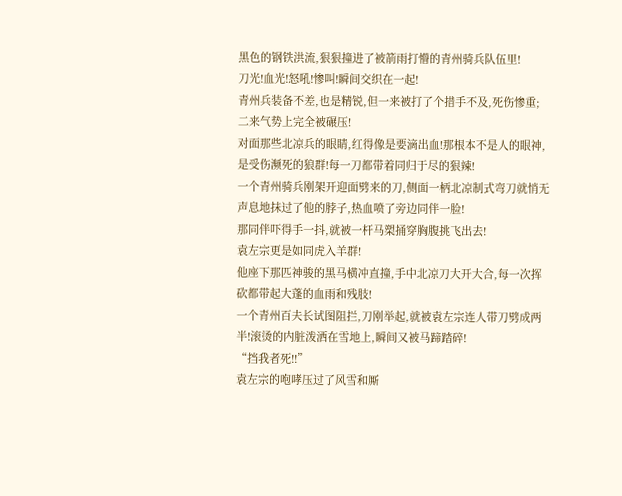黑色的钢铁洪流,狠狠撞进了被箭雨打懵的青州骑兵队伍里!
刀光!血光!怒吼!惨叫!瞬间交织在一起!
青州兵装备不差,也是精锐,但一来被打了个措手不及,死伤惨重;二来气势上完全被碾压!
对面那些北凉兵的眼睛,红得像是要滴出血!那根本不是人的眼神,是受伤濒死的狼群!每一刀都带着同归于尽的狠辣!
一个青州骑兵刚架开迎面劈来的刀,侧面一柄北凉制式弯刀就悄无声息地抹过了他的脖子,热血喷了旁边同伴一脸!
那同伴吓得手一抖,就被一杆马槊捅穿胸腹挑飞出去!
袁左宗更是如同虎入羊群!
他座下那匹神骏的黑马横冲直撞,手中北凉刀大开大合,每一次挥砍都带起大蓬的血雨和残肢!
一个青州百夫长试图阻拦,刀刚举起,就被袁左宗连人带刀劈成两半!滚烫的内脏泼洒在雪地上,瞬间又被马蹄踏碎!
“挡我者死!!”
袁左宗的咆哮压过了风雪和厮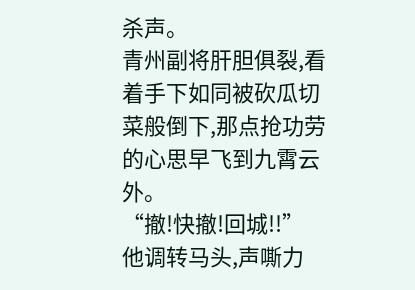杀声。
青州副将肝胆俱裂,看着手下如同被砍瓜切菜般倒下,那点抢功劳的心思早飞到九霄云外。
“撤!快撤!回城!!”
他调转马头,声嘶力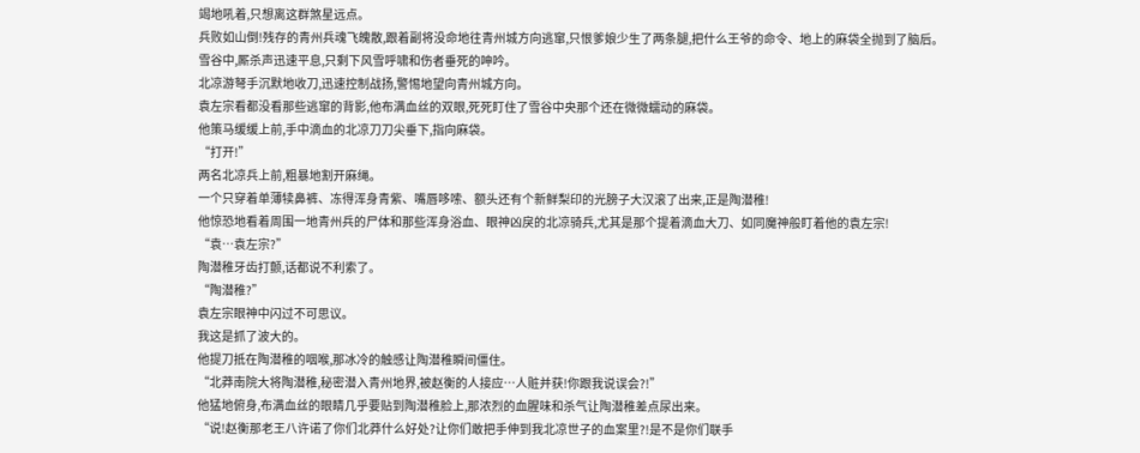竭地吼着,只想离这群煞星远点。
兵败如山倒!残存的青州兵魂飞魄散,跟着副将没命地往青州城方向逃窜,只恨爹娘少生了两条腿,把什么王爷的命令、地上的麻袋全抛到了脑后。
雪谷中,厮杀声迅速平息,只剩下风雪呼啸和伤者垂死的呻吟。
北凉游弩手沉默地收刀,迅速控制战扬,警惕地望向青州城方向。
袁左宗看都没看那些逃窜的背影,他布满血丝的双眼,死死盯住了雪谷中央那个还在微微蠕动的麻袋。
他策马缓缓上前,手中滴血的北凉刀刀尖垂下,指向麻袋。
“打开!”
两名北凉兵上前,粗暴地割开麻绳。
一个只穿着单薄犊鼻裤、冻得浑身青紫、嘴唇哆嗦、额头还有个新鲜梨印的光膀子大汉滚了出来,正是陶潜稚!
他惊恐地看着周围一地青州兵的尸体和那些浑身浴血、眼神凶戾的北凉骑兵,尤其是那个提着滴血大刀、如同魔神般盯着他的袁左宗!
“袁…袁左宗?”
陶潜稚牙齿打颤,话都说不利索了。
“陶潜稚?”
袁左宗眼神中闪过不可思议。
我这是抓了波大的。
他提刀抵在陶潜稚的咽喉,那冰冷的触感让陶潜稚瞬间僵住。
“北莽南院大将陶潜稚,秘密潜入青州地界,被赵衡的人接应…人赃并获!你跟我说误会?!”
他猛地俯身,布满血丝的眼睛几乎要贴到陶潜稚脸上,那浓烈的血腥味和杀气让陶潜稚差点尿出来。
“说!赵衡那老王八许诺了你们北莽什么好处?让你们敢把手伸到我北凉世子的血案里?!是不是你们联手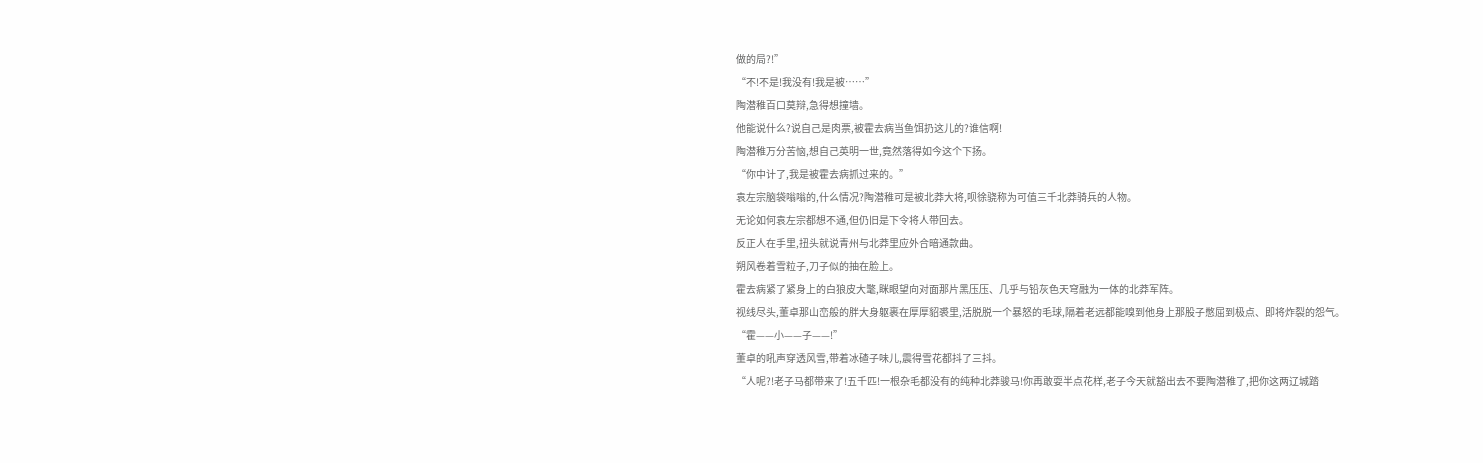做的局?!”
“不!不是!我没有!我是被……”
陶潜稚百口莫辩,急得想撞墙。
他能说什么?说自己是肉票,被霍去病当鱼饵扔这儿的?谁信啊!
陶潜稚万分苦恼,想自己英明一世,竟然落得如今这个下扬。
“你中计了,我是被霍去病抓过来的。”
袁左宗脑袋嗡嗡的,什么情况?陶潜稚可是被北莽大将,呗徐骁称为可值三千北莽骑兵的人物。
无论如何袁左宗都想不通,但仍旧是下令将人带回去。
反正人在手里,扭头就说青州与北莽里应外合暗通款曲。
朔风卷着雪粒子,刀子似的抽在脸上。
霍去病紧了紧身上的白狼皮大氅,眯眼望向对面那片黑压压、几乎与铅灰色天穹融为一体的北莽军阵。
视线尽头,董卓那山峦般的胖大身躯裹在厚厚貂裘里,活脱脱一个暴怒的毛球,隔着老远都能嗅到他身上那股子憋屈到极点、即将炸裂的怨气。
“霍——小——子——!”
董卓的吼声穿透风雪,带着冰碴子味儿,震得雪花都抖了三抖。
“人呢?!老子马都带来了!五千匹!一根杂毛都没有的纯种北莽骏马!你再敢耍半点花样,老子今天就豁出去不要陶潜稚了,把你这两辽城踏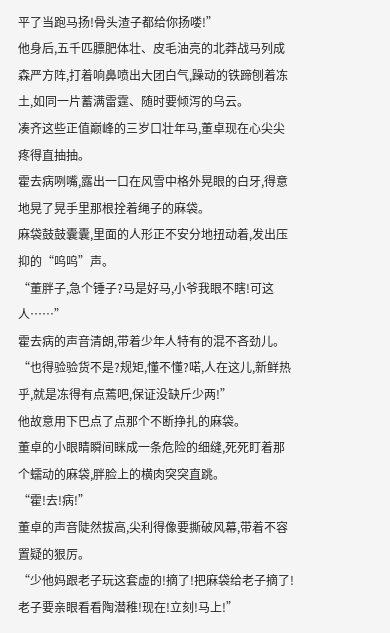平了当跑马扬!骨头渣子都给你扬喽!”
他身后,五千匹膘肥体壮、皮毛油亮的北莽战马列成森严方阵,打着响鼻喷出大团白气,躁动的铁蹄刨着冻土,如同一片蓄满雷霆、随时要倾泻的乌云。
凑齐这些正值巅峰的三岁口壮年马,董卓现在心尖尖疼得直抽抽。
霍去病咧嘴,露出一口在风雪中格外晃眼的白牙,得意地晃了晃手里那根拴着绳子的麻袋。
麻袋鼓鼓囊囊,里面的人形正不安分地扭动着,发出压抑的“呜呜”声。
“董胖子,急个锤子?马是好马,小爷我眼不瞎!可这人……”
霍去病的声音清朗,带着少年人特有的混不吝劲儿。
“也得验验货不是?规矩,懂不懂?喏,人在这儿,新鲜热乎,就是冻得有点蔫吧,保证没缺斤少两!”
他故意用下巴点了点那个不断挣扎的麻袋。
董卓的小眼睛瞬间眯成一条危险的细缝,死死盯着那个蠕动的麻袋,胖脸上的横肉突突直跳。
“霍!去!病!”
董卓的声音陡然拔高,尖利得像要撕破风幕,带着不容置疑的狠厉。
“少他妈跟老子玩这套虚的!摘了!把麻袋给老子摘了!老子要亲眼看看陶潜稚!现在!立刻!马上!”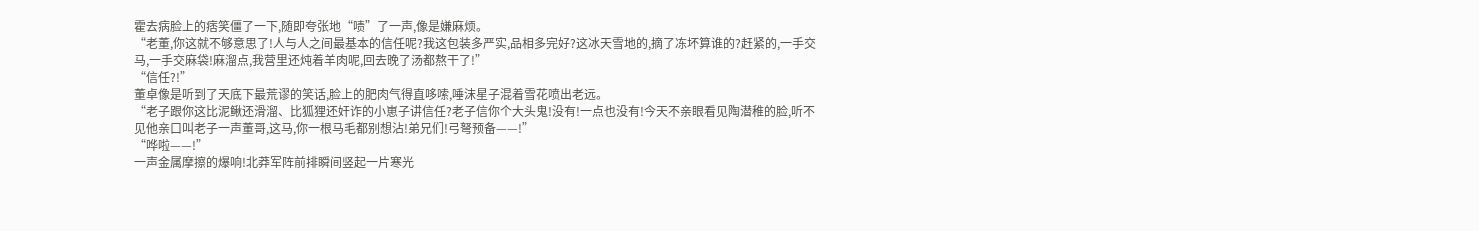霍去病脸上的痞笑僵了一下,随即夸张地“啧”了一声,像是嫌麻烦。
“老董,你这就不够意思了!人与人之间最基本的信任呢?我这包装多严实,品相多完好?这冰天雪地的,摘了冻坏算谁的?赶紧的,一手交马,一手交麻袋!麻溜点,我营里还炖着羊肉呢,回去晚了汤都熬干了!”
“信任?!”
董卓像是听到了天底下最荒谬的笑话,脸上的肥肉气得直哆嗦,唾沫星子混着雪花喷出老远。
“老子跟你这比泥鳅还滑溜、比狐狸还奸诈的小崽子讲信任?老子信你个大头鬼!没有!一点也没有!今天不亲眼看见陶潜稚的脸,听不见他亲口叫老子一声董哥,这马,你一根马毛都别想沾!弟兄们!弓弩预备——!”
“哗啦——!”
一声金属摩擦的爆响!北莽军阵前排瞬间竖起一片寒光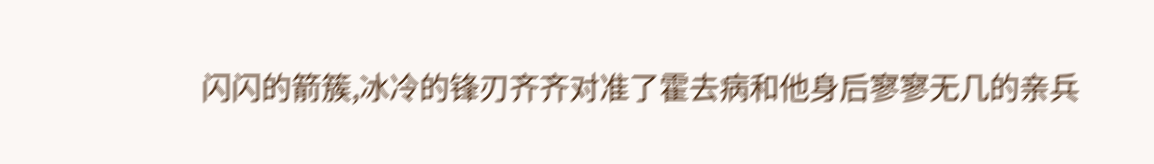闪闪的箭簇,冰冷的锋刃齐齐对准了霍去病和他身后寥寥无几的亲兵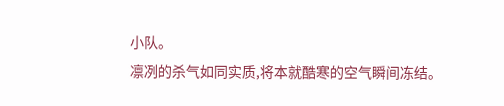小队。
凛冽的杀气如同实质,将本就酷寒的空气瞬间冻结。